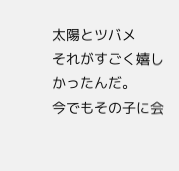太陽とツバメ
それがすごく嬉しかったんだ。
今でもその子に会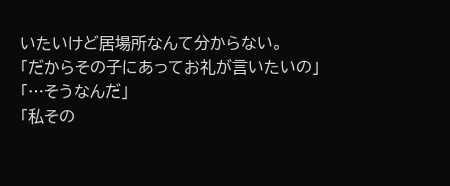いたいけど居場所なんて分からない。
「だからその子にあってお礼が言いたいの」
「…そうなんだ」
「私その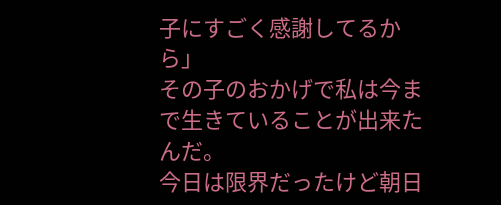子にすごく感謝してるから」
その子のおかげで私は今まで生きていることが出来たんだ。
今日は限界だったけど朝日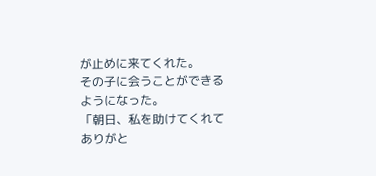が止めに来てくれた。
その子に会うことができるようになった。
「朝日、私を助けてくれてありがと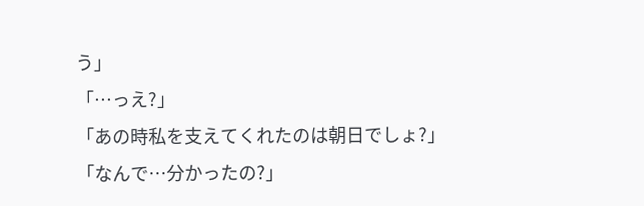う」
「…っえ?」
「あの時私を支えてくれたのは朝日でしょ?」
「なんで…分かったの?」